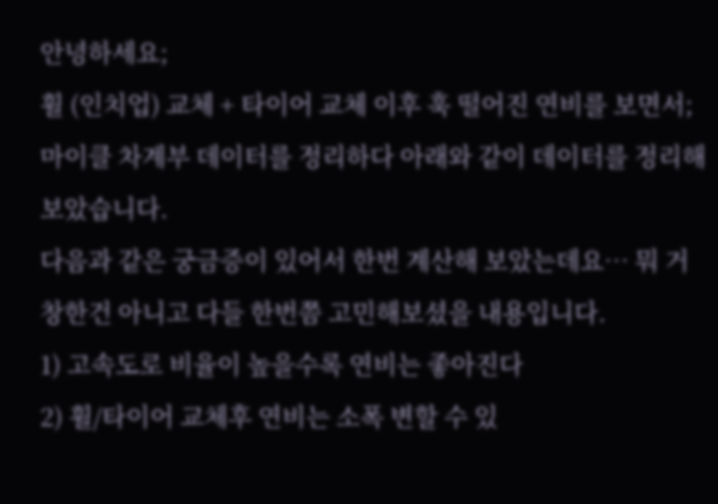안녕하세요;
휠 (인치업) 교체 + 타이어 교체 이후 훅 떨어진 연비를 보면서;
마이클 차계부 데이터를 정리하다 아래와 같이 데이터를 정리해 보았습니다.
다음과 같은 궁금증이 있어서 한번 계산해 보았는데요… 뭐 거창한건 아니고 다들 한번쯤 고민해보셨을 내용입니다.
1) 고속도로 비율이 높을수록 연비는 좋아진다
2) 휠/타이어 교체후 연비는 소폭 변할 수 있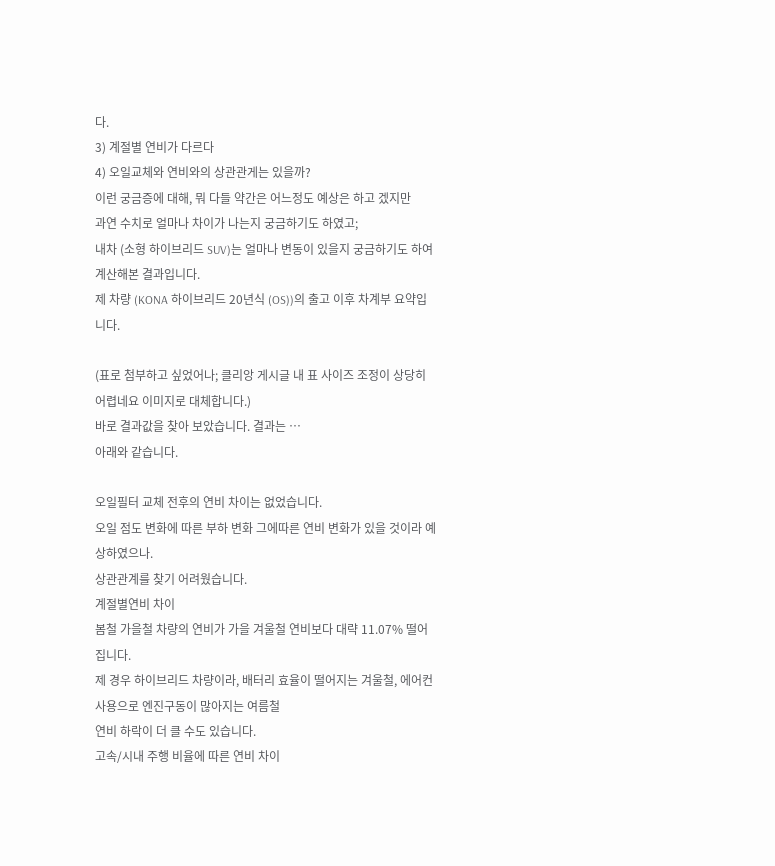다.
3) 계절별 연비가 다르다
4) 오일교체와 연비와의 상관관게는 있을까?
이런 궁금증에 대해, 뭐 다들 약간은 어느정도 예상은 하고 겠지만
과연 수치로 얼마나 차이가 나는지 궁금하기도 하였고;
내차 (소형 하이브리드 SUV)는 얼마나 변동이 있을지 궁금하기도 하여 계산해본 결과입니다.
제 차량 (KONA 하이브리드 20년식 (OS))의 출고 이후 차계부 요약입니다.

(표로 첨부하고 싶었어나; 클리앙 게시글 내 표 사이즈 조정이 상당히 어렵네요 이미지로 대체합니다.)
바로 결과값을 찾아 보았습니다. 결과는 …
아래와 같습니다.

오일필터 교체 전후의 연비 차이는 없었습니다.
오일 점도 변화에 따른 부하 변화 그에따른 연비 변화가 있을 것이라 예상하였으나.
상관관계를 찾기 어려웠습니다.
계절별연비 차이
봄철 가을철 차량의 연비가 가을 겨울철 연비보다 대략 11.07% 떨어집니다.
제 경우 하이브리드 차량이라, 배터리 효율이 떨어지는 겨울철, 에어컨 사용으로 엔진구동이 많아지는 여름철
연비 하락이 더 클 수도 있습니다.
고속/시내 주행 비율에 따른 연비 차이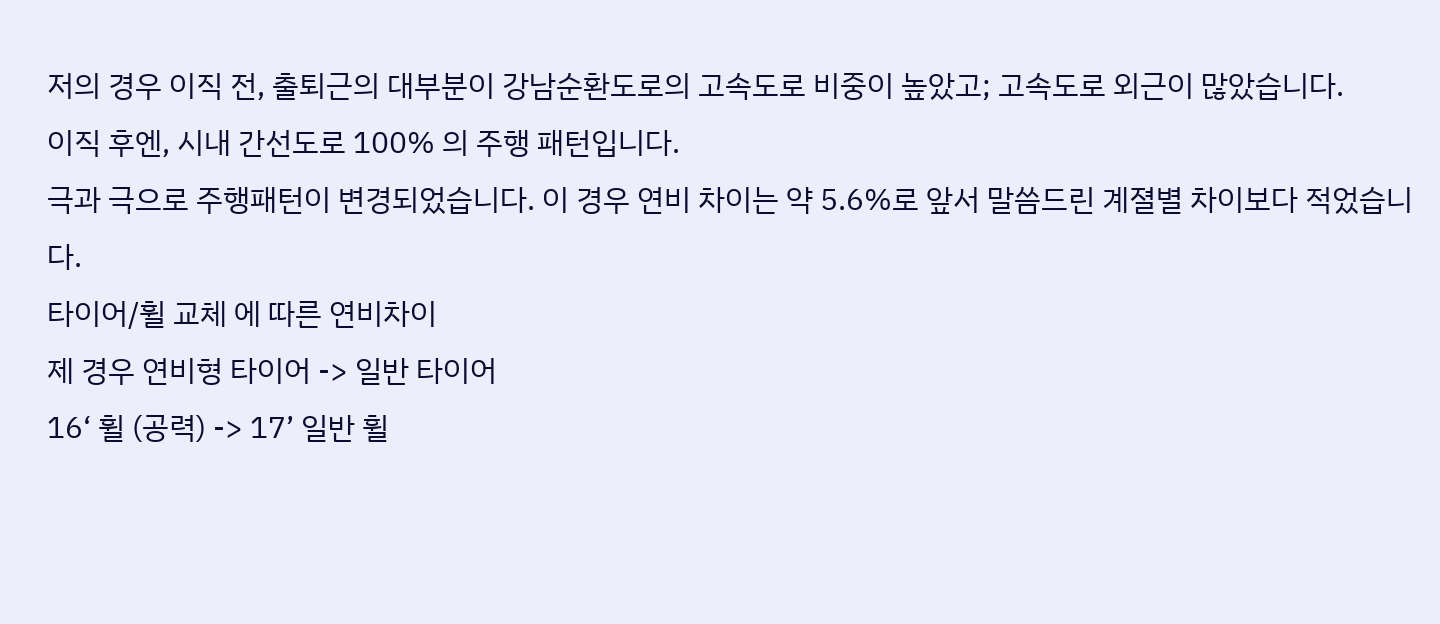저의 경우 이직 전, 출퇴근의 대부분이 강남순환도로의 고속도로 비중이 높았고; 고속도로 외근이 많았습니다.
이직 후엔, 시내 간선도로 100% 의 주행 패턴입니다.
극과 극으로 주행패턴이 변경되었습니다. 이 경우 연비 차이는 약 5.6%로 앞서 말씀드린 계졀별 차이보다 적었습니다.
타이어/휠 교체 에 따른 연비차이
제 경우 연비형 타이어 -> 일반 타이어
16‘ 휠 (공력) -> 17’ 일반 휠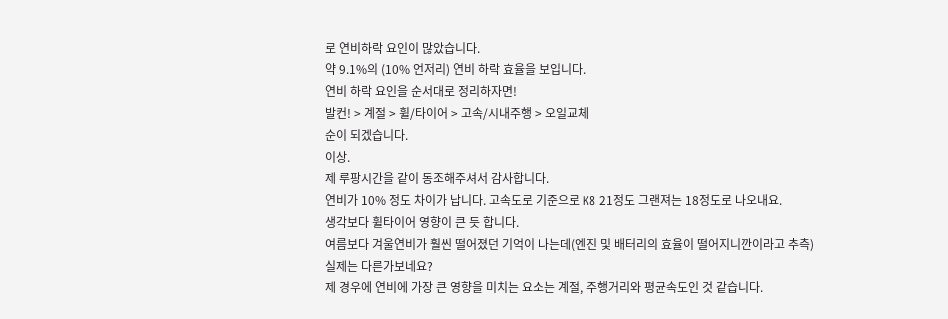로 연비하락 요인이 많았습니다.
약 9.1%의 (10% 언저리) 연비 하락 효율을 보입니다.
연비 하락 요인을 순서대로 정리하자면!
발컨! > 계절 > 휠/타이어 > 고속/시내주행 > 오일교체
순이 되겠습니다.
이상.
제 루팡시간을 같이 동조해주셔서 감사합니다.
연비가 10% 정도 차이가 납니다. 고속도로 기준으로 K8 21정도 그랜져는 18정도로 나오내요.
생각보다 휠타이어 영향이 큰 듯 합니다.
여름보다 겨울연비가 훨씬 떨어졌던 기억이 나는데(엔진 및 배터리의 효율이 떨어지니깐이라고 추측)
실제는 다른가보네요?
제 경우에 연비에 가장 큰 영향을 미치는 요소는 계절, 주행거리와 평균속도인 것 같습니다.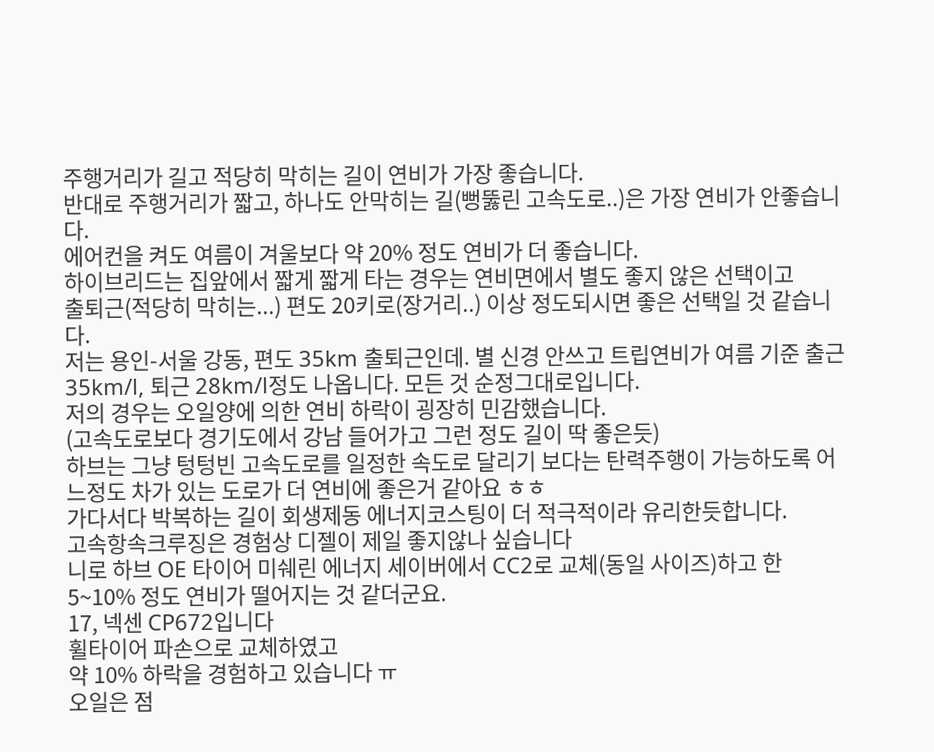주행거리가 길고 적당히 막히는 길이 연비가 가장 좋습니다.
반대로 주행거리가 짧고, 하나도 안막히는 길(뻥뚫린 고속도로..)은 가장 연비가 안좋습니다.
에어컨을 켜도 여름이 겨울보다 약 20% 정도 연비가 더 좋습니다.
하이브리드는 집앞에서 짧게 짧게 타는 경우는 연비면에서 별도 좋지 않은 선택이고
출퇴근(적당히 막히는...) 편도 20키로(장거리..) 이상 정도되시면 좋은 선택일 것 같습니다.
저는 용인-서울 강동, 편도 35km 출퇴근인데. 별 신경 안쓰고 트립연비가 여름 기준 출근 35km/l, 퇴근 28km/l정도 나옵니다. 모든 것 순정그대로입니다.
저의 경우는 오일양에 의한 연비 하락이 굉장히 민감했습니다.
(고속도로보다 경기도에서 강남 들어가고 그런 정도 길이 딱 좋은듯)
하브는 그냥 텅텅빈 고속도로를 일정한 속도로 달리기 보다는 탄력주행이 가능하도록 어느정도 차가 있는 도로가 더 연비에 좋은거 같아요 ㅎㅎ
가다서다 박복하는 길이 회생제동 에너지코스팅이 더 적극적이라 유리한듯합니다.
고속항속크루징은 경험상 디젤이 제일 좋지않나 싶습니다
니로 하브 OE 타이어 미쉐린 에너지 세이버에서 CC2로 교체(동일 사이즈)하고 한 5~10% 정도 연비가 떨어지는 것 같더군요.
17, 넥센 CP672입니다
휠타이어 파손으로 교체하였고
약 10% 하락을 경험하고 있습니다 ㅠ
오일은 점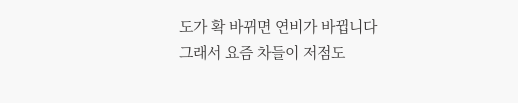도가 확 바뀌면 연비가 바뀝니다
그래서 요즘 차들이 저점도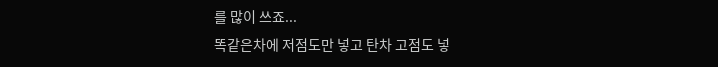를 많이 쓰죠...
똑같은차에 저점도만 넣고 탄차 고점도 넣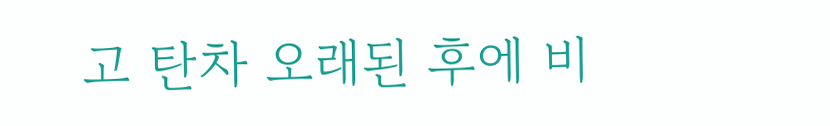고 탄차 오래된 후에 비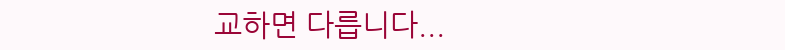교하면 다릅니다...